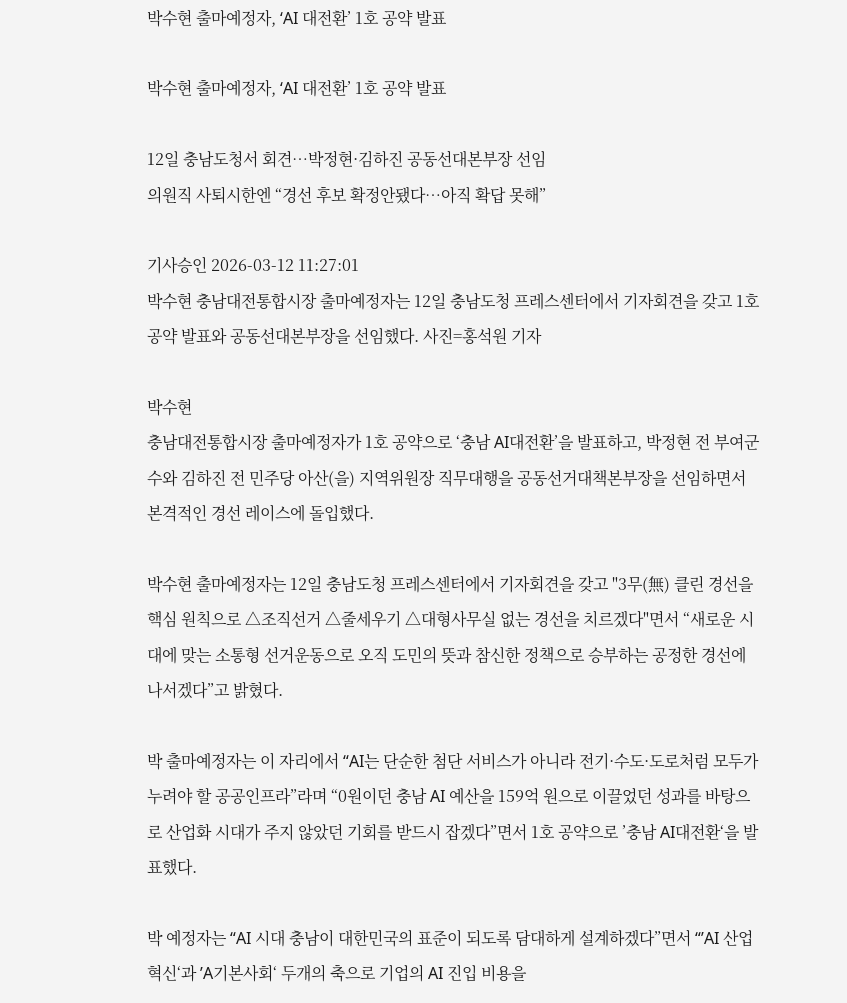박수현 출마예정자, ‘AI 대전환’ 1호 공약 발표

박수현 출마예정자, ‘AI 대전환’ 1호 공약 발표

12일 충남도청서 회견…박정현·김하진 공동선대본부장 선임
의원직 사퇴시한엔 “경선 후보 확정안됐다…아직 확답 못해”

기사승인 2026-03-12 11:27:01
박수현 충남대전통합시장 출마예정자는 12일 충남도청 프레스센터에서 기자회견을 갖고 1호 공약 발표와 공동선대본부장을 선임했다. 사진=홍석원 기자

박수현
충남대전통합시장 출마예정자가 1호 공약으로 ‘충남 AI대전환’을 발표하고, 박정현 전 부여군수와 김하진 전 민주당 아산(을) 지역위원장 직무대행을 공동선거대책본부장을 선임하면서 본격적인 경선 레이스에 돌입했다.

박수현 출마예정자는 12일 충남도청 프레스센터에서 기자회견을 갖고 "3무(無) 클린 경선을 핵심 원칙으로 △조직선거 △줄세우기 △대형사무실 없는 경선을 치르겠다"면서 “새로운 시대에 맞는 소통형 선거운동으로 오직 도민의 뜻과 참신한 정책으로 승부하는 공정한 경선에 나서겠다”고 밝혔다.

박 출마예정자는 이 자리에서 “AI는 단순한 첨단 서비스가 아니라 전기·수도·도로처럼 모두가 누려야 할 공공인프라”라며 “0원이던 충남 AI 예산을 159억 원으로 이끌었던 성과를 바탕으로 산업화 시대가 주지 않았던 기회를 받드시 잡겠다”면서 1호 공약으로 ’충남 AI대전환‘을 발표했다.

박 예정자는 “AI 시대 충남이 대한민국의 표준이 되도록 담대하게 설계하겠다”면서 “’AI 산업혁신‘과 ’A기본사회‘ 두개의 축으로 기업의 AI 진입 비용을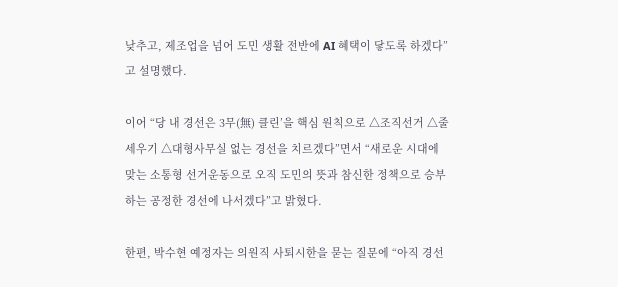낮추고, 제조업을 넘어 도민 생활 전반에 AI 혜택이 닿도록 하겠다”고 설명했다.

이어 “당 내 경선은 3무(無) 클린’을 핵심 원칙으로 △조직선거 △줄세우기 △대형사무실 없는 경선을 치르겠다”면서 “새로운 시대에 맞는 소통형 선거운동으로 오직 도민의 뜻과 참신한 정책으로 승부하는 공정한 경선에 나서겠다”고 밝혔다.

한편, 박수현 예정자는 의원직 사퇴시한을 묻는 질문에 “아직 경선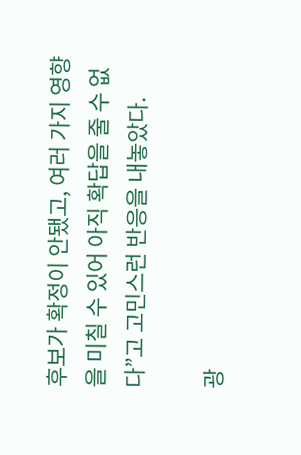후보가 확정이 안됐고, 여러 가지 영향을 미칠 수 있어 아직 확답을 줄 수 없다”고 고민스런 반응을 내놓았다.

광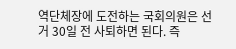역단체장에 도전하는 국회의원은 선거 30일 전 사퇴하면 된다. 즉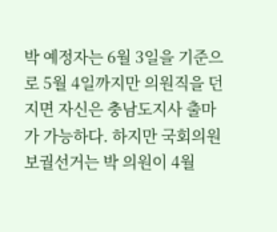박 예정자는 6월 3일을 기준으로 5월 4일까지만 의원직을 던지면 자신은 충남도지사 출마가 가능하다. 하지만 국회의원 보궐선거는 박 의원이 4월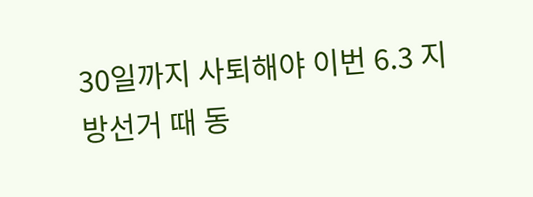30일까지 사퇴해야 이번 6.3 지방선거 때 동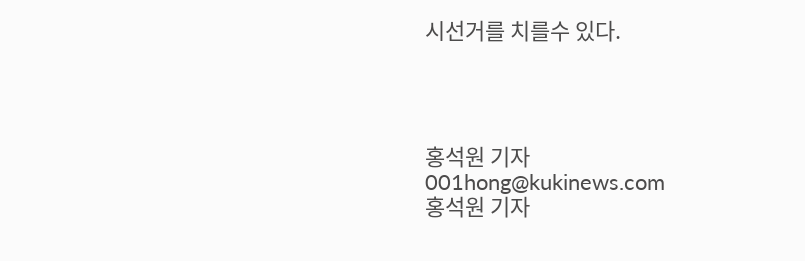시선거를 치를수 있다.




홍석원 기자
001hong@kukinews.com
홍석원 기자